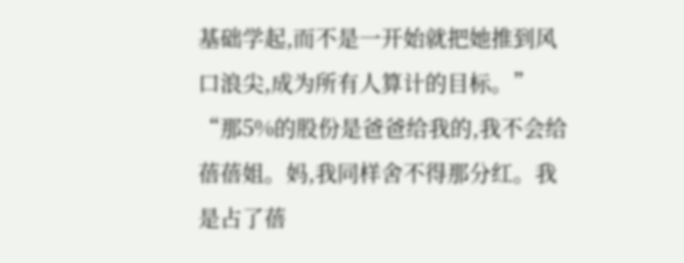基础学起,而不是一开始就把她推到风口浪尖,成为所有人算计的目标。”
“那5%的股份是爸爸给我的,我不会给蓓蓓姐。妈,我同样舍不得那分红。我是占了蓓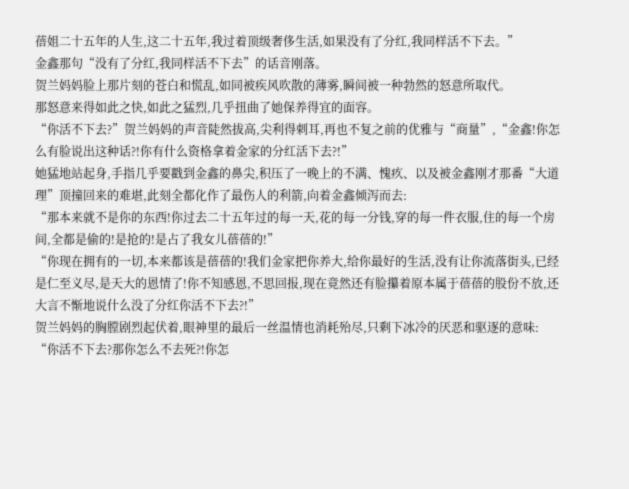蓓姐二十五年的人生,这二十五年,我过着顶级奢侈生活,如果没有了分红,我同样活不下去。”
金鑫那句“没有了分红,我同样活不下去”的话音刚落。
贺兰妈妈脸上那片刻的苍白和慌乱,如同被疾风吹散的薄雾,瞬间被一种勃然的怒意所取代。
那怒意来得如此之快,如此之猛烈,几乎扭曲了她保养得宜的面容。
“你活不下去?”贺兰妈妈的声音陡然拔高,尖利得刺耳,再也不复之前的优雅与“商量”,“金鑫!你怎么有脸说出这种话?!你有什么资格拿着金家的分红活下去?!”
她猛地站起身,手指几乎要戳到金鑫的鼻尖,积压了一晚上的不满、愧疚、以及被金鑫刚才那番“大道理”顶撞回来的难堪,此刻全都化作了最伤人的利箭,向着金鑫倾泻而去:
“那本来就不是你的东西!你过去二十五年过的每一天,花的每一分钱,穿的每一件衣服,住的每一个房间,全都是偷的!是抢的!是占了我女儿蓓蓓的!”
“你现在拥有的一切,本来都该是蓓蓓的!我们金家把你养大,给你最好的生活,没有让你流落街头,已经是仁至义尽,是天大的恩情了!你不知感恩,不思回报,现在竟然还有脸攥着原本属于蓓蓓的股份不放,还大言不惭地说什么没了分红你活不下去?!”
贺兰妈妈的胸膛剧烈起伏着,眼神里的最后一丝温情也消耗殆尽,只剩下冰冷的厌恶和驱逐的意味:
“你活不下去?那你怎么不去死?!你怎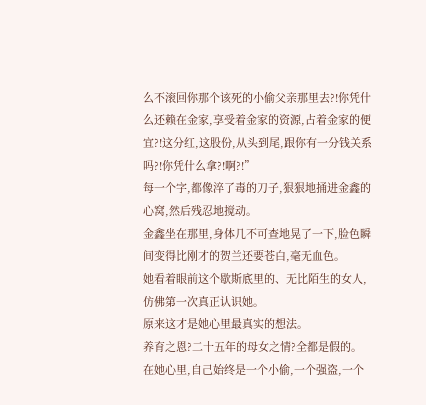么不滚回你那个该死的小偷父亲那里去?!你凭什么还赖在金家,享受着金家的资源,占着金家的便宜?!这分红,这股份,从头到尾,跟你有一分钱关系吗?!你凭什么拿?!啊?!”
每一个字,都像淬了毒的刀子,狠狠地捅进金鑫的心窝,然后残忍地搅动。
金鑫坐在那里,身体几不可查地晃了一下,脸色瞬间变得比刚才的贺兰还要苍白,毫无血色。
她看着眼前这个歇斯底里的、无比陌生的女人,仿佛第一次真正认识她。
原来这才是她心里最真实的想法。
养育之恩?二十五年的母女之情?全都是假的。
在她心里,自己始终是一个小偷,一个强盗,一个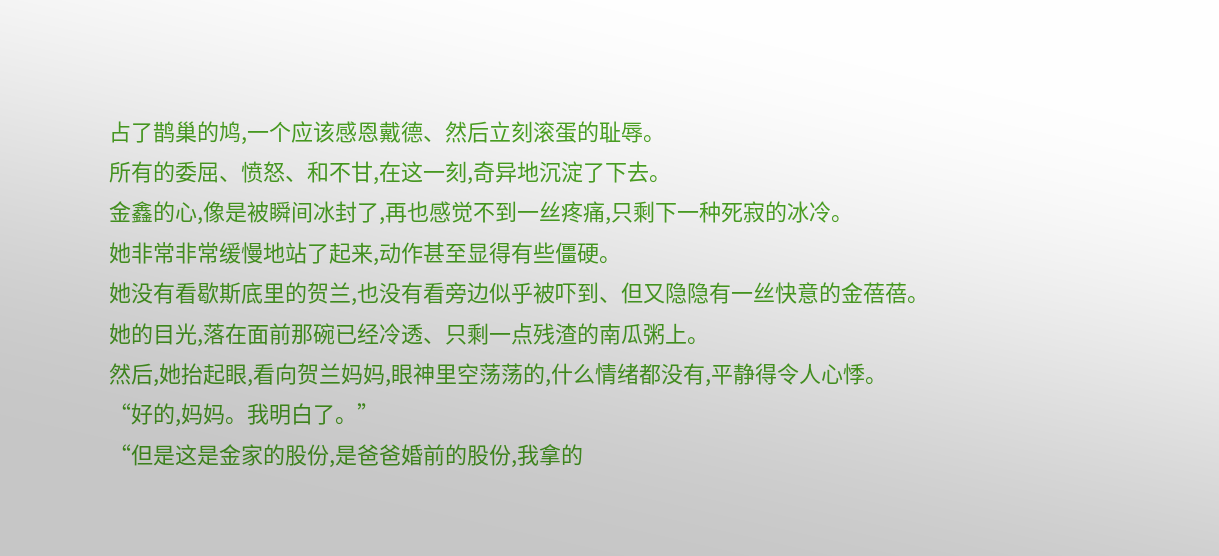占了鹊巢的鸠,一个应该感恩戴德、然后立刻滚蛋的耻辱。
所有的委屈、愤怒、和不甘,在这一刻,奇异地沉淀了下去。
金鑫的心,像是被瞬间冰封了,再也感觉不到一丝疼痛,只剩下一种死寂的冰冷。
她非常非常缓慢地站了起来,动作甚至显得有些僵硬。
她没有看歇斯底里的贺兰,也没有看旁边似乎被吓到、但又隐隐有一丝快意的金蓓蓓。
她的目光,落在面前那碗已经冷透、只剩一点残渣的南瓜粥上。
然后,她抬起眼,看向贺兰妈妈,眼神里空荡荡的,什么情绪都没有,平静得令人心悸。
“好的,妈妈。我明白了。”
“但是这是金家的股份,是爸爸婚前的股份,我拿的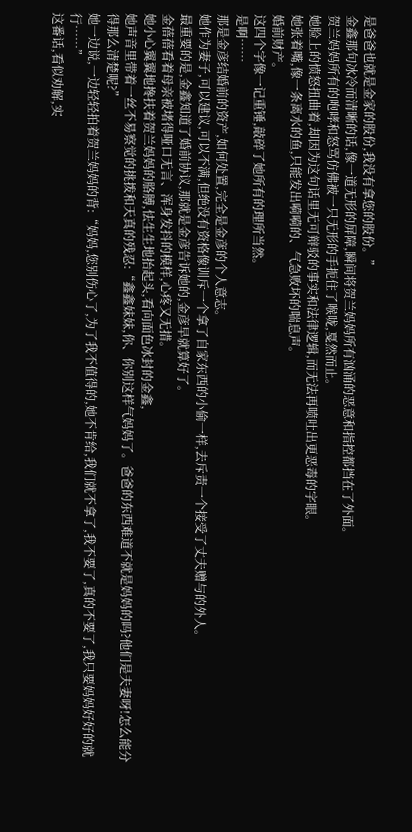是爸爸也就是金家的股份,我没有拿您的股份。”
金鑫那句冰冷而清晰的话,像一道无形的屏障,瞬间将贺兰妈妈所有汹涌的恶意和指控都挡在了外面。
贺兰妈妈所有的咆哮和怒骂仿佛被一只无形的手扼住了喉咙,戛然而止。
她脸上的愤怒扭曲着,却因为这句话里无可辩驳的事实和法律逻辑,而无法再喷吐出更恶毒的字眼。
她张着嘴,像一条离水的鱼,只能发出嗬嗬的、气急败坏的喘息声。
婚前财产。
这四个字像一记重锤,敲碎了她所有的理所当然。
是啊……
那是金彦结婚前的资产,如何处置,完全是金彦的个人意志。
她作为妻子,可以建议,可以不满,但绝没有资格像训斥一个拿了自家东西的小偷一样,去斥责一个接受了丈夫赠与的外人。
最重要的是,金鑫知道了婚前协议,那就是金彦告诉她的,金彦早就算好了。
金蓓蓓看着母亲被堵得哑口无言、浑身发抖的模样,心疼又无措。
她小心翼翼地搀扶着贺兰妈妈的胳膊,怯生生地抬起头,看向面色冰封的金鑫,
她声音里带着一丝不易察觉的挑拨和天真的残忍:“鑫鑫妹妹,你、你别这样气妈妈了。爸爸的东西难道不就是妈妈的吗?他们是夫妻呀!怎么能分得那么清楚呢?”
她一边说,一边轻轻拍着贺兰妈妈的背:“妈妈,您别伤心了,为了我不值得的,她不肯给,我们就不拿了,我不要了,真的不要了,我只要妈妈好好的就行……”
这番话,看似劝解,实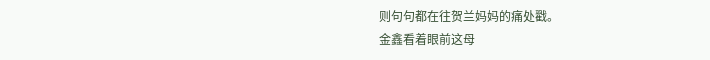则句句都在往贺兰妈妈的痛处戳。
金鑫看着眼前这母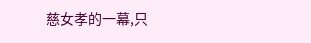慈女孝的一幕,只